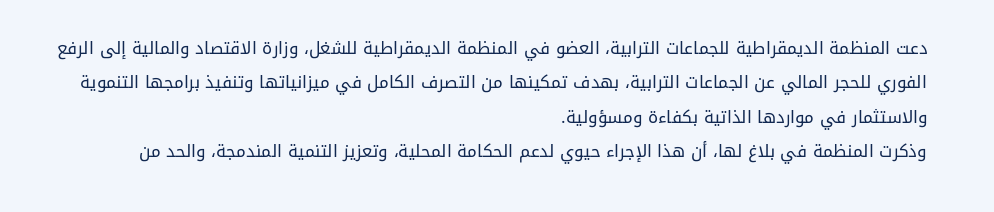دعت المنظمة الديمقراطية للجماعات الترابية، العضو في المنظمة الديمقراطية للشغل، وزارة الاقتصاد والمالية إلى الرفع الفوري للحجر المالي عن الجماعات الترابية، بهدف تمكينها من التصرف الكامل في ميزانياتها وتنفيذ برامجها التنموية والاستثمار في مواردها الذاتية بكفاءة ومسؤولية.
وذكرت المنظمة في بلاغ لها، أن هذا الإجراء حيوي لدعم الحكامة المحلية، وتعزيز التنمية المندمجة، والحد من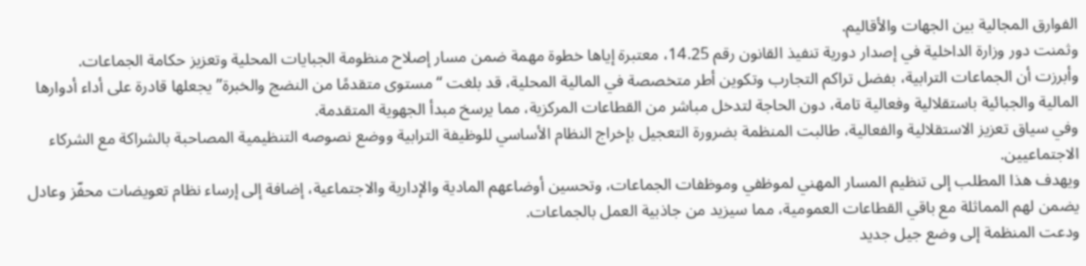الفوارق المجالية بين الجهات والأقاليم.
وثمنت دور وزارة الداخلية في إصدار دورية تنفيذ القانون رقم 14.25، معتبرة إياها خطوة مهمة ضمن مسار إصلاح منظومة الجبايات المحلية وتعزيز حكامة الجماعات.
وأبرزت أن الجماعات الترابية، بفضل تراكم التجارب وتكوين أطر متخصصة في المالية المحلية، قد بلغت “مستوى متقدمًا من النضج والخبرة” يجعلها قادرة على أداء أدوارها المالية والجبائية باستقلالية وفعالية تامة، دون الحاجة لتدخل مباشر من القطاعات المركزية، مما يرسخ مبدأ الجهوية المتقدمة.
وفي سياق تعزيز الاستقلالية والفعالية، طالبت المنظمة بضرورة التعجيل بإخراج النظام الأساسي للوظيفة الترابية ووضع نصوصه التنظيمية المصاحبة بالشراكة مع الشركاء الاجتماعيين.
ويهدف هذا المطلب إلى تنظيم المسار المهني لموظفي وموظفات الجماعات، وتحسين أوضاعهم المادية والإدارية والاجتماعية، إضافة إلى إرساء نظام تعويضات محفّز وعادل يضمن لهم المماثلة مع باقي القطاعات العمومية، مما سيزيد من جاذبية العمل بالجماعات.
ودعت المنظمة إلى وضع جيل جديد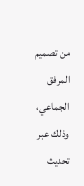من تصميم المرفق الجماعي، وذلك عبر تحديث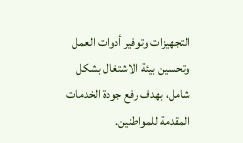التجهيزات وتوفير أدوات العمل وتحسين بيئة الاشتغال بشكل شامل، بهدف رفع جودة الخدمات المقدمة للمواطنين.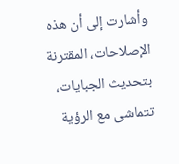وأشارت إلى أن هذه الإصلاحات، المقترنة بتحديث الجبايات، تتماشى مع الرؤية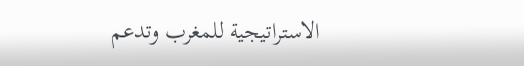الاستراتيجية للمغرب وتدعم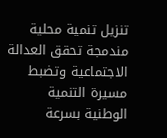تنزيل تنمية محلية مندمجة تحقق العدالة الاجتماعية وتضبط مسيرة التنمية الوطنية بسرعة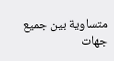متساوية بين جميع جهات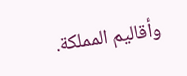وأقاليم المملكة.